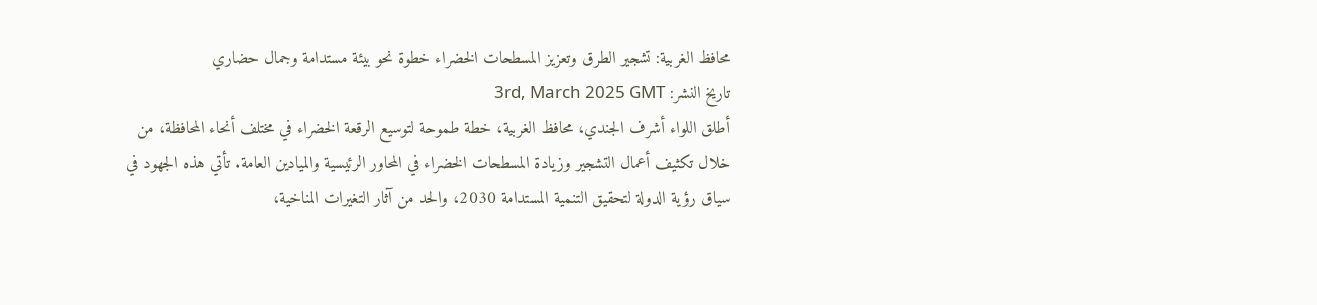محافظ الغربية: تشجير الطرق وتعزيز المسطحات الخضراء خطوة نحو بيئة مستدامة وجمال حضاري
تاريخ النشر: 3rd, March 2025 GMT
أطلق اللواء أشرف الجندي، محافظ الغربية، خطة طموحة لتوسيع الرقعة الخضراء في مختلف أنحاء المحافظة، من خلال تكثيف أعمال التشجير وزيادة المسطحات الخضراء في المحاور الرئيسية والميادين العامة. تأتي هذه الجهود في سياق رؤية الدولة لتحقيق التنمية المستدامة 2030، والحد من آثار التغيرات المناخية،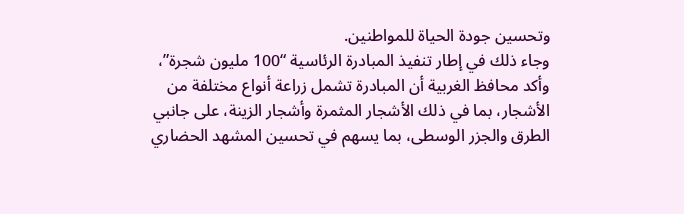وتحسين جودة الحياة للمواطنين.
وجاء ذلك في إطار تنفيذ المبادرة الرئاسية “100 مليون شجرة”،
وأكد محافظ الغربية أن المبادرة تشمل زراعة أنواع مختلفة من الأشجار، بما في ذلك الأشجار المثمرة وأشجار الزينة، على جانبي الطرق والجزر الوسطى، بما يسهم في تحسين المشهد الحضاري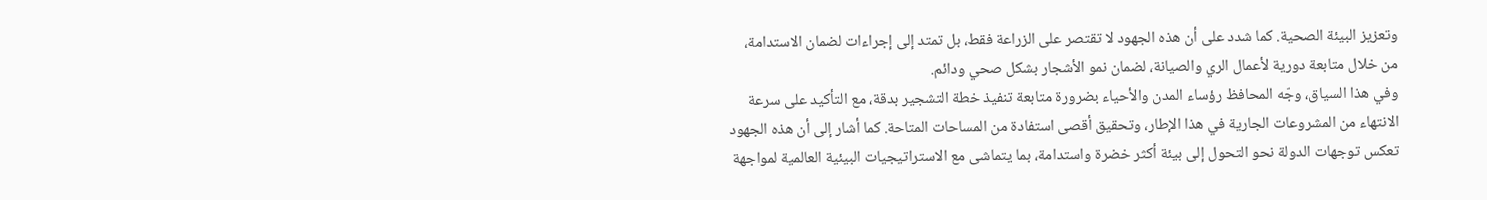وتعزيز البيئة الصحية. كما شدد على أن هذه الجهود لا تقتصر على الزراعة فقط، بل تمتد إلى إجراءات لضمان الاستدامة، من خلال متابعة دورية لأعمال الري والصيانة، لضمان نمو الأشجار بشكل صحي ودائم.
وفي هذا السياق، وجّه المحافظ رؤساء المدن والأحياء بضرورة متابعة تنفيذ خطة التشجير بدقة، مع التأكيد على سرعة الانتهاء من المشروعات الجارية في هذا الإطار، وتحقيق أقصى استفادة من المساحات المتاحة. كما أشار إلى أن هذه الجهود تعكس توجهات الدولة نحو التحول إلى بيئة أكثر خضرة واستدامة، بما يتماشى مع الاستراتيجيات البيئية العالمية لمواجهة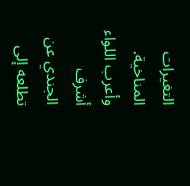التغيرات المناخية.
وأعرب اللواء أشرف الجندي عن تطلعه إلى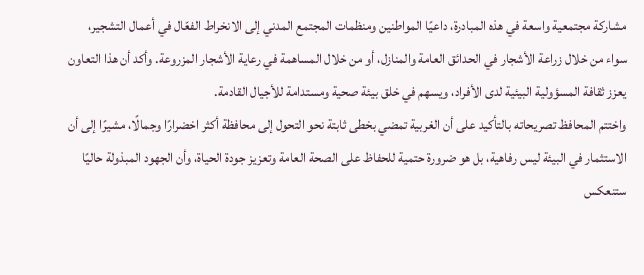مشاركة مجتمعية واسعة في هذه المبادرة، داعيًا المواطنين ومنظمات المجتمع المدني إلى الانخراط الفعّال في أعمال التشجير، سواء من خلال زراعة الأشجار في الحدائق العامة والمنازل، أو من خلال المساهمة في رعاية الأشجار المزروعة. وأكد أن هذا التعاون يعزز ثقافة المسؤولية البيئية لدى الأفراد، ويسهم في خلق بيئة صحية ومستدامة للأجيال القادمة.
واختتم المحافظ تصريحاته بالتأكيد على أن الغربية تمضي بخطى ثابتة نحو التحول إلى محافظة أكثر اخضرارًا وجمالًا، مشيرًا إلى أن الاستثمار في البيئة ليس رفاهية، بل هو ضرورة حتمية للحفاظ على الصحة العامة وتعزيز جودة الحياة، وأن الجهود المبذولة حاليًا ستنعكس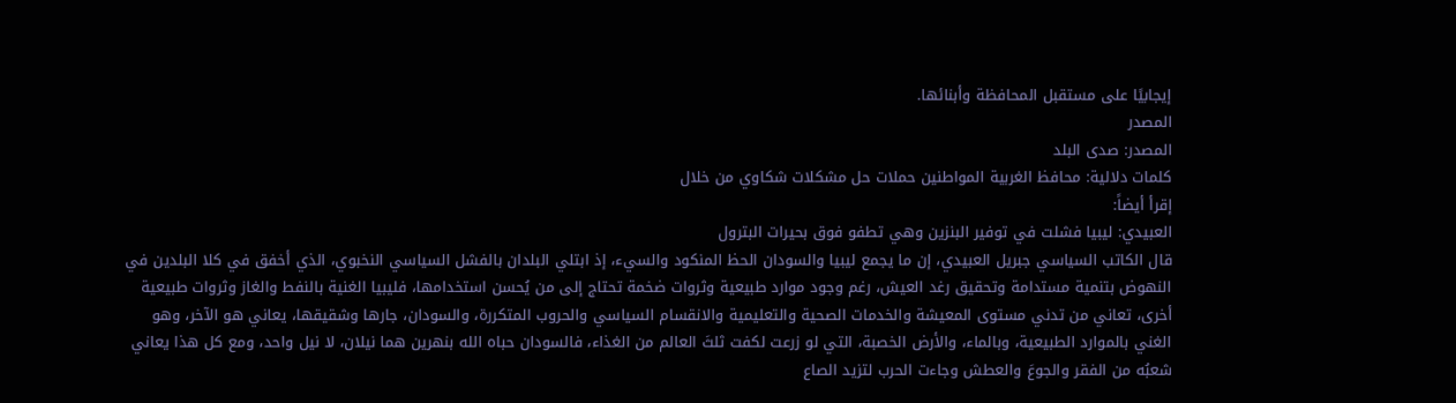إيجابيًا على مستقبل المحافظة وأبنائها.
المصدر
المصدر: صدى البلد
كلمات دلالية: محافظ الغربية المواطنين حملات حل مشكلات شكاوي من خلال
إقرأ أيضاً:
العبيدي: ليبيا فشلت في توفير البنزين وهي تطفو فوق بحيرات البترول
قال الكاتب السياسي جبريل العبيدي، إن ما يجمع ليبيا والسودان الحظ المنكود والسيء، إذ ابتلي البلدان بالفشل السياسي النخبوي، الذي أخفق في كلا البلدين في النهوض بتنمية مستدامة وتحقيق رغد العيش، رغم وجود موارد طبيعية وثروات ضخمة تحتاج إلى من يُحسن استخدامها، فليبيا الغنية بالنفط والغاز وثروات طبيعية أخرى، تعاني من تدني مستوى المعيشة والخدمات الصحية والتعليمية والانقسام السياسي والحروب المتكررة، والسودان، جارها وشقيقها، يعاني هو الآخر، وهو الغني بالموارد الطبيعية، وبالماء، والأرض الخصبة، التي لو زرعت لكفت ثلثَ العالم من الغذاء، فالسودان حباه الله بنهرين هما نيلان، لا نيل واحد، ومع كل هذا يعاني شعبُه من الفقر والجوعَ والعطش وجاءت الحرب لتزيد الصاع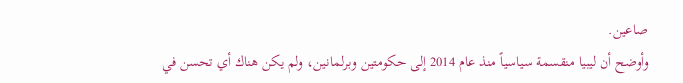صاعين.
وأوضح أن ليبيا منقسمة سياسياً منذ عام 2014 إلى حكومتين وبرلمانين، ولم يكن هناك أي تحسن في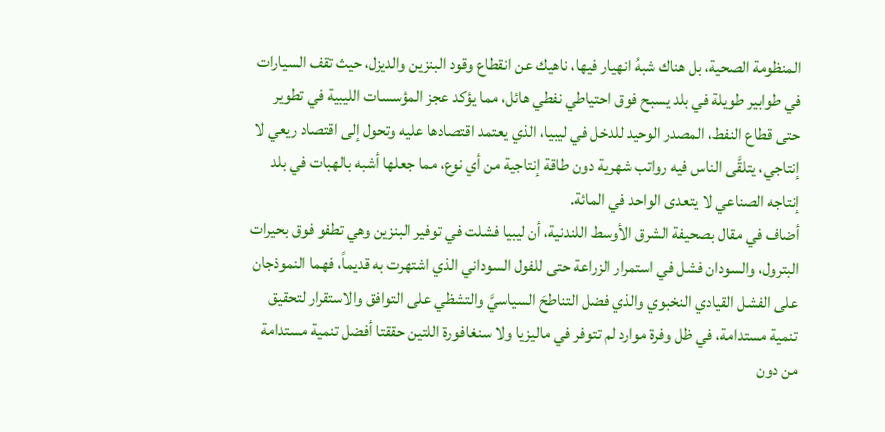المنظومة الصحية، بل هناك شبهُ انهيار فيها، ناهيك عن انقطاع وقود البنزين والديزل، حيث تقف السيارات في طوابير طويلة في بلد يسبح فوق احتياطي نفطي هائل، مما يؤكد عجز المؤسسات الليبية في تطوير حتى قطاع النفط، المصدر الوحيد للدخل في ليبيا، الذي يعتمد اقتصادها عليه وتحول إلى اقتصاد ريعي لا إنتاجي، يتلقَّى الناس فيه رواتب شهرية دون طاقة إنتاجية من أي نوع، مما جعلها أشبه بالهبات في بلد إنتاجه الصناعي لا يتعدى الواحد في المائة.
أضاف في مقال بصحيفة الشرق الأوسط اللندنية، أن ليبيا فشلت في توفير البنزين وهي تطفو فوق بحيرات البترول، والسودان فشل في استمرار الزراعة حتى للفول السوداني الذي اشتهرت به قديماً، فهما النموذجان على الفشل القيادي النخبوي والذي فضل التناطحَ السياسيَّ والتشظي على التوافق والاستقرار لتحقيق تنمية مستدامة، في ظل وفرة موارد لم تتوفر في ماليزيا ولا سنغافورة اللتين حققتا أفضل تنمية مستدامة من دون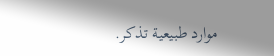موارد طبيعية تذكر.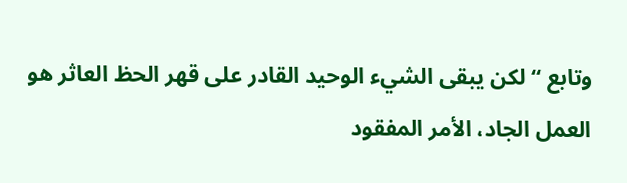وتابع “لكن يبقى الشيء الوحيد القادر على قهر الحظ العاثر هو العمل الجاد، الأمر المفقود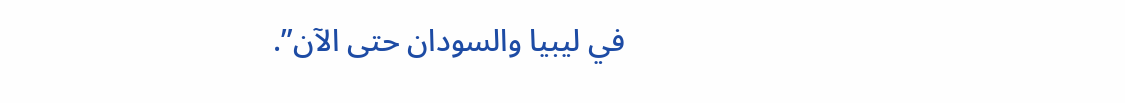في ليبيا والسودان حتى الآن”.